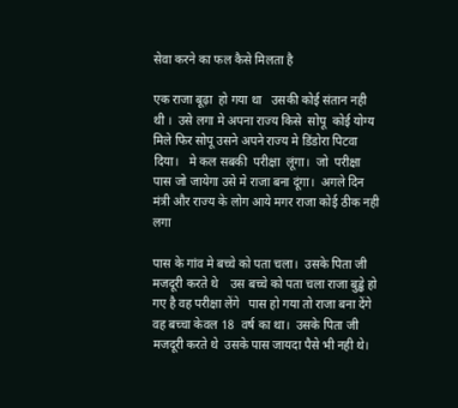सेवा करने का फल कैसे मिलता है

एक राजा बूढ़ा  हो गया था   उसकी कोई संतान नही थी ।  उसे लगा मे अपना राज्य किसे  सोपू  कोई योग्य मिले फिर सोपू उसने अपने राज्य मे डिंडोरा पिटवा दिया।   मे कल सबकी  परीक्षा  लूंगा।  जो  परीक्षा  पास जो जायेगा उसे मे राजा बना दूंगा।  अगले दिन मंत्री और राज्य के लोग आये मगर राजा कोई ठीक नही लगा

पास के गांव मे बच्चे को पता चला।  उसके पिता जी मजदूरी करते थे    उस बच्चे को पता चला राजा बुड्ढे हो गए है वह परीक्षा लेंगे   पास हो गया तो राजा बना देंगे वह बच्चा केवल 18  वर्ष का था।  उसके पिता जी मजदूरी करते थे  उसके पास जायदा पैसे भी नही थे।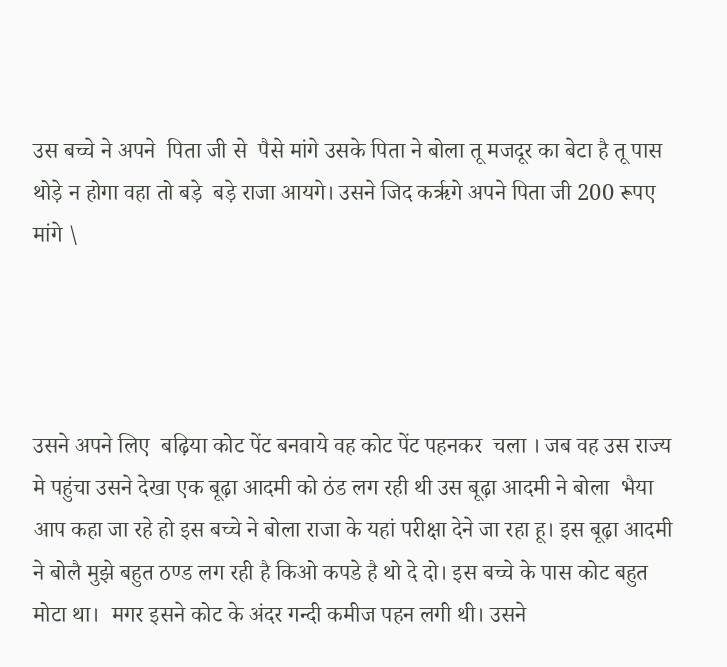उस बच्चे ने अपने  पिता जी से  पैसे मांगे उसके पिता ने बोला तू मजदूर का बेटा है तू पास थोड़े न होगा वहा तो बड़े  बड़े राजा आयगे। उसने जिद करृगे अपने पिता जी 200 रूपए मांगे \




उसने अपने लिए  बढ़िया कोट पेंट बनवाये वह कोट पेंट पहनकर  चला । जब वह उस राज्य मे पहुंचा उसने देखा एक बूढ़ा आदमी को ठंड लग रही थी उस बूढ़ा आदमी ने बोला  भैया आप कहा जा रहे हो इस बच्चे ने बोला राजा के यहां परीक्षा देने जा रहा हू। इस बूढ़ा आदमी ने बोलै मुझे बहुत ठण्ड लग रही है किओ कपडे है थो दे दो। इस बच्चे के पास कोट बहुत मोटा था।  मगर इसने कोट के अंदर गन्दी कमीज पहन लगी थी। उसने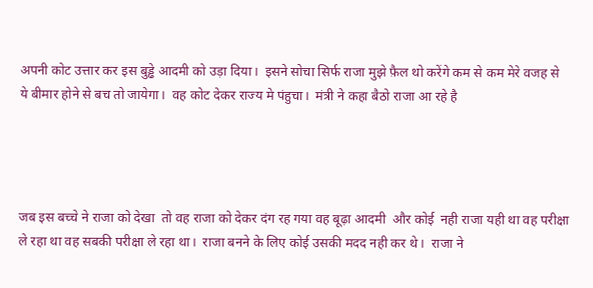अपनी कोट उत्तार कर इस बुड्ढे आदमी को उड़ा दिया।  इसने सोचा सिर्फ राजा मुझे फ़ैल थो करेंगे कम से कम मेरे वजह से ये बीमार होने से बच तो जायेगा।  वह कोट देकर राज्य मे पंहुचा।  मंत्री ने कहा बैठो राजा आ रहे है




जब इस बच्चे ने राजा को देखा  तो वह राजा को देकर दंग रह गया वह बूढ़ा आदमी  और कोई  नही राजा यही था वह परीक्षा ले रहा था वह सबकी परीक्षा ले रहा था।  राजा बनने के लिए कोई उसकी मदद नही कर थे।  राजा ने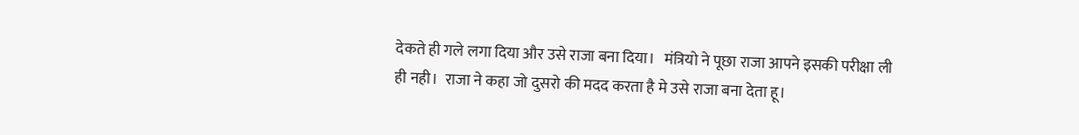देकते ही गले लगा दिया और उसे राजा बना दिया।   मंत्रियो ने पूछा राजा आपने इसकी परीक्षा ली ही नही।  राजा ने कहा जो दुसरो की मदद करता है मे उसे राजा बना देता हू।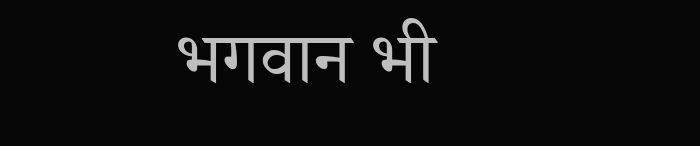भगवान भी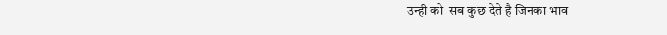उन्ही को  सब कुछ देते है जिनका भाव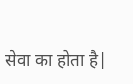सेवा का होता है|